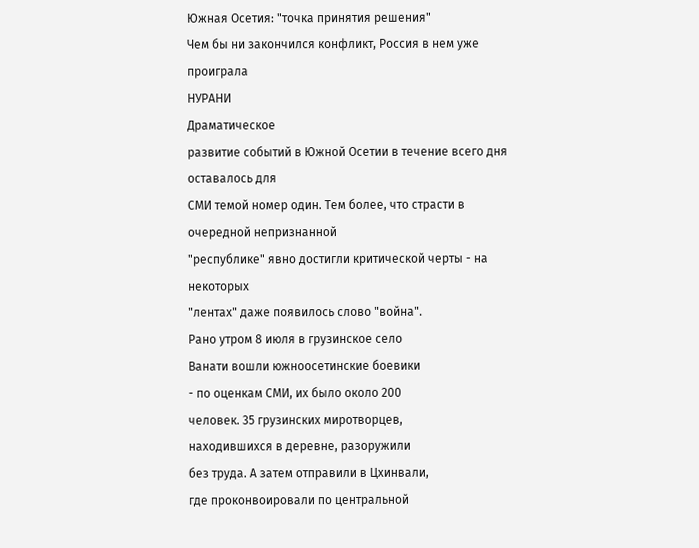Южная Осетия: "точка принятия решения"
Чем бы ни закончился конфликт, Россия в нем уже проиграла
НУРАНИ
Драматическое
развитие событий в Южной Осетии в течение всего дня оставалось для
СМИ темой номер один. Тем более, что страсти в очередной непризнанной
"республике" явно достигли критической черты - на некоторых
"лентах" даже появилось слово "война".
Рано утром 8 июля в грузинское село
Ванати вошли южноосетинские боевики
- по оценкам СМИ, их было около 200
человек. 35 грузинских миротворцев,
находившихся в деревне, разоружили
без труда. А затем отправили в Цхинвали,
где проконвоировали по центральной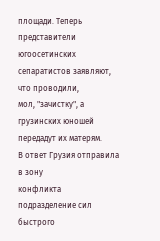площади. Теперь представители югоосетинских
сепаратистов заявляют, что проводили,
мол, "зачистку", а грузинских юношей
передадут их матерям.
В ответ Грузия отправила в зону
конфликта подразделение сил быстрого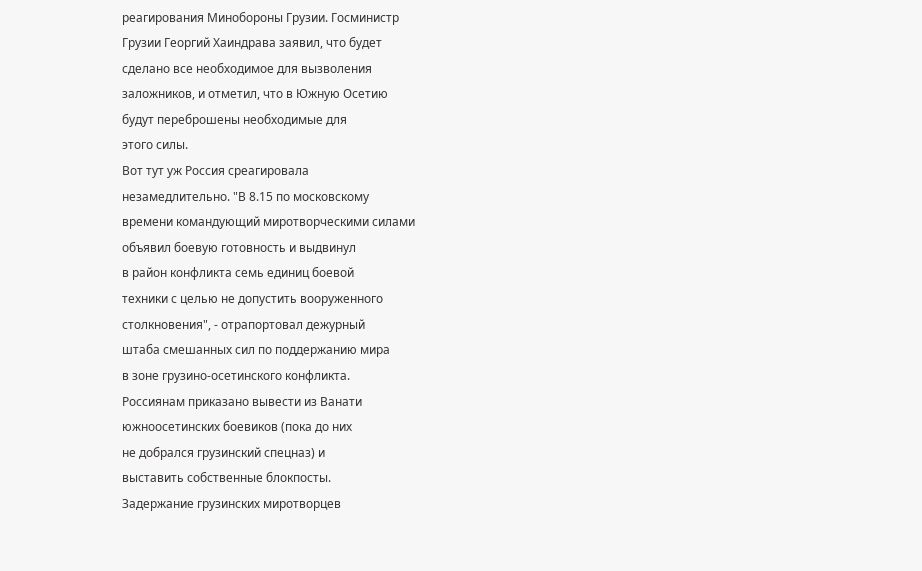реагирования Минобороны Грузии. Госминистр
Грузии Георгий Хаиндрава заявил, что будет
сделано все необходимое для вызволения
заложников, и отметил, что в Южную Осетию
будут переброшены необходимые для
этого силы.
Вот тут уж Россия среагировала
незамедлительно. "В 8.15 по московскому
времени командующий миротворческими силами
объявил боевую готовность и выдвинул
в район конфликта семь единиц боевой
техники с целью не допустить вооруженного
столкновения", - отрапортовал дежурный
штаба смешанных сил по поддержанию мира
в зоне грузино-осетинского конфликта.
Россиянам приказано вывести из Ванати
южноосетинских боевиков (пока до них
не добрался грузинский спецназ) и
выставить собственные блокпосты.
Задержание грузинских миротворцев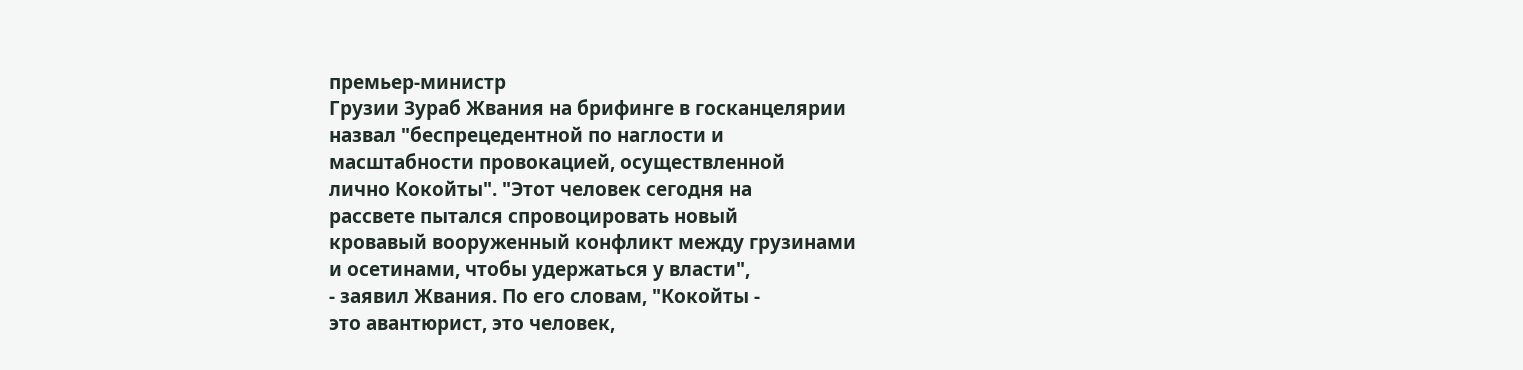премьер-министр
Грузии Зураб Жвания на брифинге в госканцелярии
назвал "беспрецедентной по наглости и
масштабности провокацией, осуществленной
лично Кокойты". "Этот человек сегодня на
рассвете пытался спровоцировать новый
кровавый вооруженный конфликт между грузинами
и осетинами, чтобы удержаться у власти",
- заявил Жвания. По его словам, "Кокойты -
это авантюрист, это человек,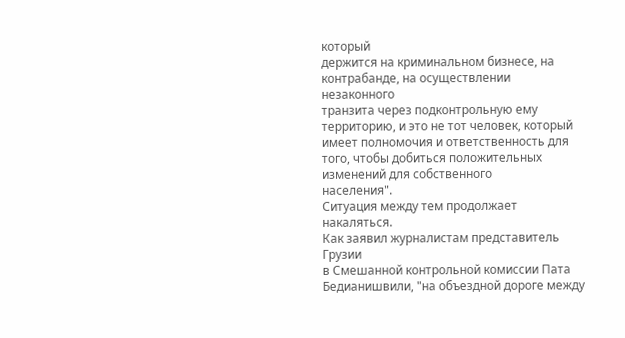который
держится на криминальном бизнесе, на
контрабанде, на осуществлении незаконного
транзита через подконтрольную ему
территорию, и это не тот человек, который
имеет полномочия и ответственность для
того, чтобы добиться положительных
изменений для собственного
населения".
Ситуация между тем продолжает накаляться.
Как заявил журналистам представитель Грузии
в Смешанной контрольной комиссии Пата
Бедианишвили, "на объездной дороге между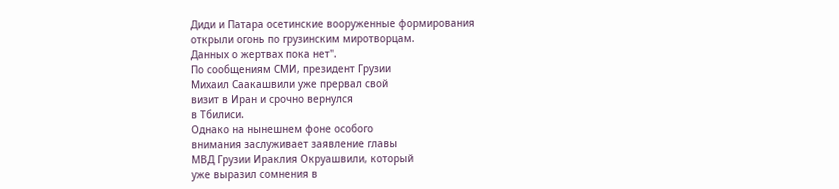Диди и Патара осетинские вооруженные формирования
открыли огонь по грузинским миротворцам.
Данных о жертвах пока нет".
По сообщениям СМИ, президент Грузии
Михаил Саакашвили уже прервал свой
визит в Иран и срочно вернулся
в Тбилиси.
Однако на нынешнем фоне особого
внимания заслуживает заявление главы
МВД Грузии Ираклия Окруашвили, который
уже выразил сомнения в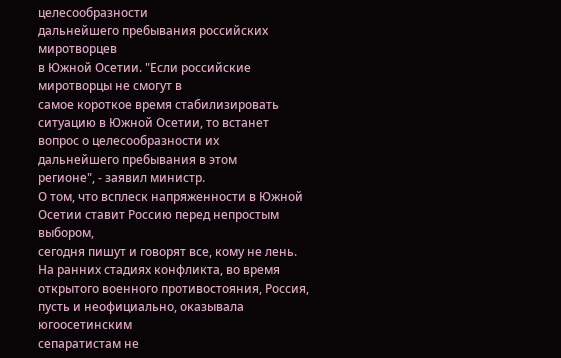целесообразности
дальнейшего пребывания российских миротворцев
в Южной Осетии. "Если российские
миротворцы не смогут в
самое короткое время стабилизировать
ситуацию в Южной Осетии, то встанет
вопрос о целесообразности их
дальнейшего пребывания в этом
регионе", - заявил министр.
О том, что всплеск напряженности в Южной
Осетии ставит Россию перед непростым выбором,
сегодня пишут и говорят все, кому не лень.
На ранних стадиях конфликта, во время
открытого военного противостояния, Россия,
пусть и неофициально, оказывала югоосетинским
сепаратистам не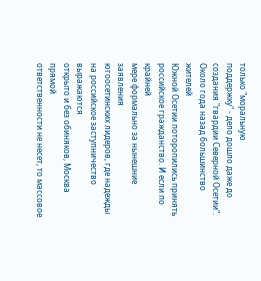только "моральную
поддержку" - дело дошло даже до
создания "гвардии Северной Осетии".
Около года назад большинство жителей
Южной Осетии поторопились принять
российское гражданство. И если по крайней
мере формально за нынешние заявления
югоосетинских лидеров, где надежды
на российское заступничество выражаются
открыто и без обиняков, Москва прямой
ответственности не несет, то массовое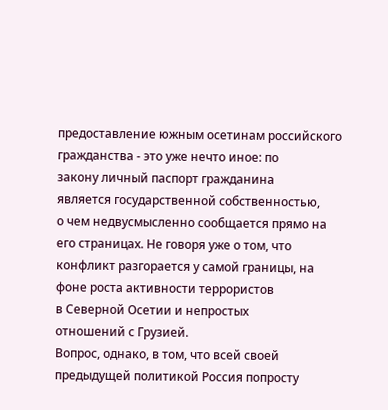предоставление южным осетинам российского
гражданства - это уже нечто иное: по
закону личный паспорт гражданина
является государственной собственностью,
о чем недвусмысленно сообщается прямо на
его страницах. Не говоря уже о том, что
конфликт разгорается у самой границы, на
фоне роста активности террористов
в Северной Осетии и непростых
отношений с Грузией.
Вопрос, однако, в том, что всей своей
предыдущей политикой Россия попросту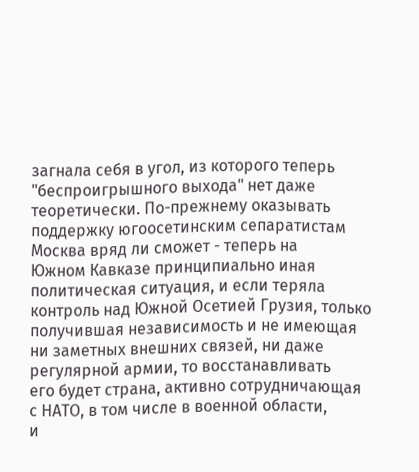загнала себя в угол, из которого теперь
"беспроигрышного выхода" нет даже
теоретически. По-прежнему оказывать
поддержку югоосетинским сепаратистам
Москва вряд ли сможет - теперь на
Южном Кавказе принципиально иная
политическая ситуация, и если теряла
контроль над Южной Осетией Грузия, только
получившая независимость и не имеющая
ни заметных внешних связей, ни даже
регулярной армии, то восстанавливать
его будет страна, активно сотрудничающая
с НАТО, в том числе в военной области,
и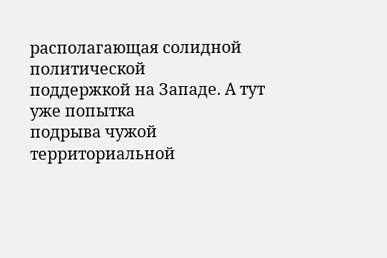располагающая солидной политической
поддержкой на Западе. А тут уже попытка
подрыва чужой территориальной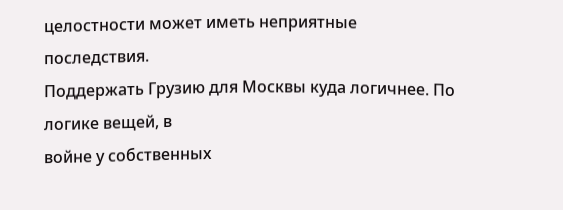целостности может иметь неприятные
последствия.
Поддержать Грузию для Москвы куда логичнее. По логике вещей, в
войне у собственных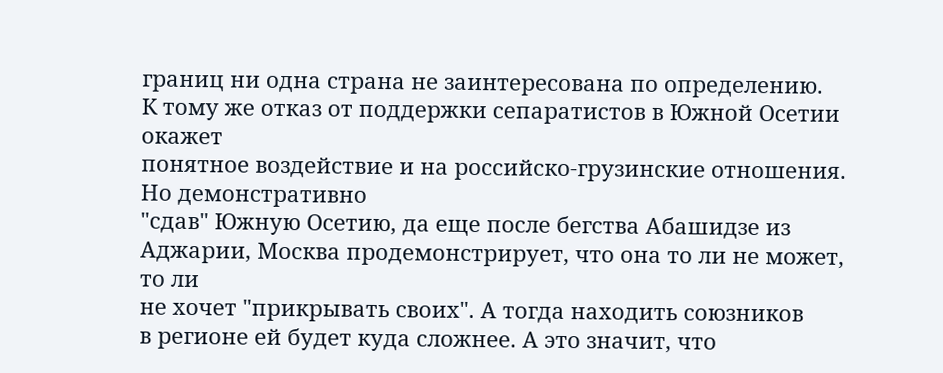границ ни одна страна не заинтересована по определению.
К тому же отказ от поддержки сепаратистов в Южной Осетии окажет
понятное воздействие и на российско-грузинские отношения. Но демонстративно
"сдав" Южную Осетию, да еще после бегства Абашидзе из
Аджарии, Москва продемонстрирует, что она то ли не может, то ли
не хочет "прикрывать своих". А тогда находить союзников
в регионе ей будет куда сложнее. А это значит, что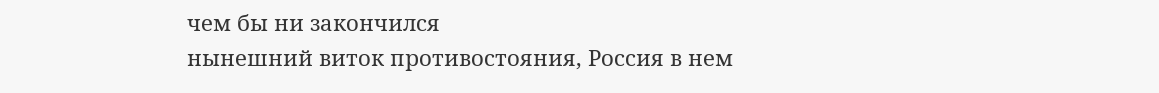чем бы ни закончился
нынешний виток противостояния, Россия в нем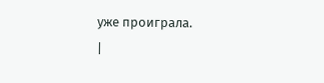уже проиграла.
|